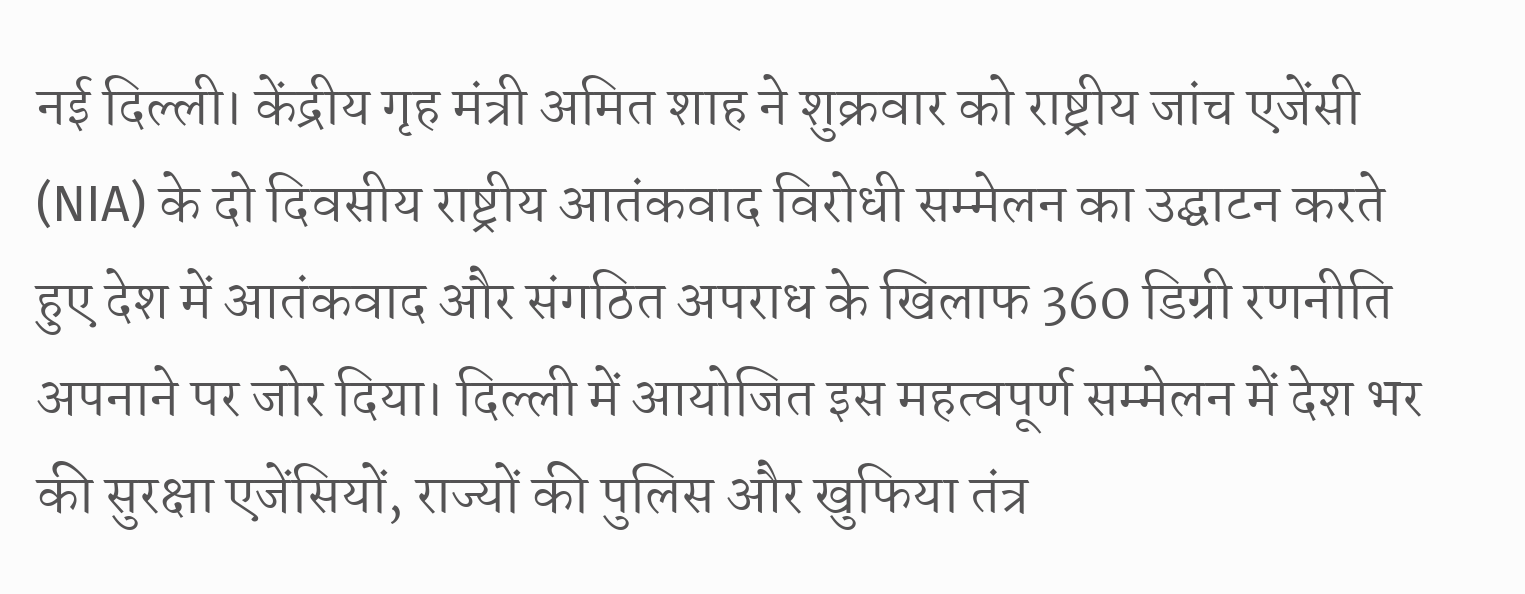नई दिल्ली। केंद्रीय गृह मंत्री अमित शाह ने शुक्रवार को राष्ट्रीय जांच एजेंसी (NIA) के दो दिवसीय राष्ट्रीय आतंकवाद विरोधी सम्मेलन का उद्घाटन करते हुए देश में आतंकवाद और संगठित अपराध के खिलाफ 360 डिग्री रणनीति अपनाने पर जोर दिया। दिल्ली में आयोजित इस महत्वपूर्ण सम्मेलन में देश भर की सुरक्षा एजेंसियों, राज्यों की पुलिस और खुफिया तंत्र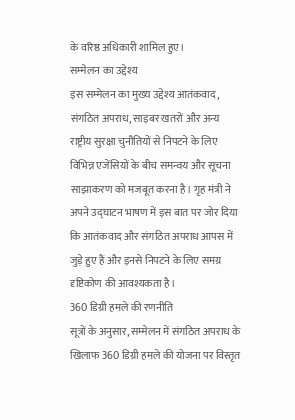के वरिष्ठ अधिकारी शामिल हुए।
सम्मेलन का उद्देश्य
इस सम्मेलन का मुख्य उद्देश्य आतंकवाद, संगठित अपराध, साइबर खतरों और अन्य राष्ट्रीय सुरक्षा चुनौतियों से निपटने के लिए विभिन्न एजेंसियों के बीच समन्वय और सूचना साझाकरण को मजबूत करना है। गृह मंत्री ने अपने उद्घाटन भाषण में इस बात पर जोर दिया कि आतंकवाद और संगठित अपराध आपस में जुड़े हुए हैं और इनसे निपटने के लिए समग्र दृष्टिकोण की आवश्यकता है।
360 डिग्री हमले की रणनीति
सूत्रों के अनुसार, सम्मेलन में संगठित अपराध के खिलाफ 360 डिग्री हमले की योजना पर विस्तृत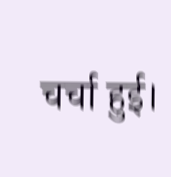चर्चा हुई।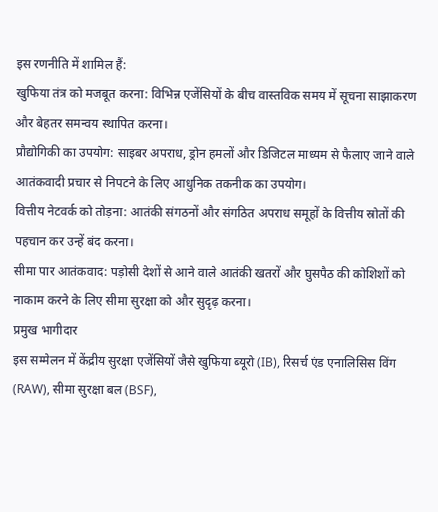इस रणनीति में शामिल हैं:
खुफिया तंत्र को मजबूत करना: विभिन्न एजेंसियों के बीच वास्तविक समय में सूचना साझाकरण और बेहतर समन्वय स्थापित करना।
प्रौद्योगिकी का उपयोग: साइबर अपराध, ड्रोन हमलों और डिजिटल माध्यम से फैलाए जाने वाले आतंकवादी प्रचार से निपटने के लिए आधुनिक तकनीक का उपयोग।
वित्तीय नेटवर्क को तोड़ना: आतंकी संगठनों और संगठित अपराध समूहों के वित्तीय स्रोतों की पहचान कर उन्हें बंद करना।
सीमा पार आतंकवाद: पड़ोसी देशों से आने वाले आतंकी खतरों और घुसपैठ की कोशिशों को नाकाम करने के लिए सीमा सुरक्षा को और सुदृढ़ करना।
प्रमुख भागीदार
इस सम्मेलन में केंद्रीय सुरक्षा एजेंसियों जैसे खुफिया ब्यूरो (IB), रिसर्च एंड एनालिसिस विंग (RAW), सीमा सुरक्षा बल (BSF),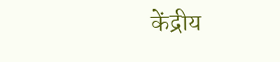केंद्रीय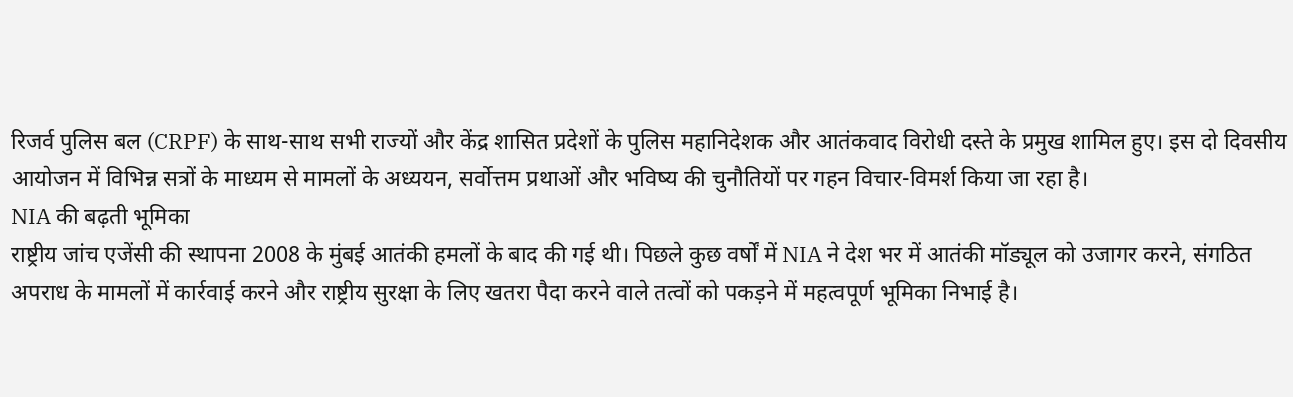रिजर्व पुलिस बल (CRPF) के साथ-साथ सभी राज्यों और केंद्र शासित प्रदेशों के पुलिस महानिदेशक और आतंकवाद विरोधी दस्ते के प्रमुख शामिल हुए। इस दो दिवसीय आयोजन में विभिन्न सत्रों के माध्यम से मामलों के अध्ययन, सर्वोत्तम प्रथाओं और भविष्य की चुनौतियों पर गहन विचार-विमर्श किया जा रहा है।
NIA की बढ़ती भूमिका
राष्ट्रीय जांच एजेंसी की स्थापना 2008 के मुंबई आतंकी हमलों के बाद की गई थी। पिछले कुछ वर्षों में NIA ने देश भर में आतंकी मॉड्यूल को उजागर करने, संगठित अपराध के मामलों में कार्रवाई करने और राष्ट्रीय सुरक्षा के लिए खतरा पैदा करने वाले तत्वों को पकड़ने में महत्वपूर्ण भूमिका निभाई है।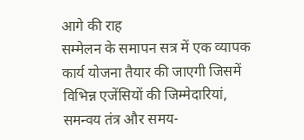आगे की राह
सम्मेलन के समापन सत्र में एक व्यापक कार्य योजना तैयार की जाएगी जिसमें विभिन्न एजेंसियों की जिम्मेदारियां, समन्वय तंत्र और समय-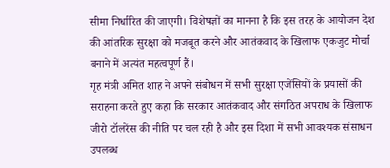सीमा निर्धारित की जाएगी। विशेषज्ञों का मानना है कि इस तरह के आयोजन देश की आंतरिक सुरक्षा को मजबूत करने और आतंकवाद के खिलाफ एकजुट मोर्चा बनाने में अत्यंत महत्वपूर्ण हैं।
गृह मंत्री अमित शाह ने अपने संबोधन में सभी सुरक्षा एजेंसियों के प्रयासों की सराहना करते हुए कहा कि सरकार आतंकवाद और संगठित अपराध के खिलाफ जीरो टॉलरेंस की नीति पर चल रही है और इस दिशा में सभी आवश्यक संसाधन उपलब्ध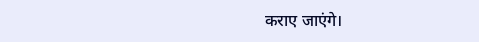कराए जाएंगे।